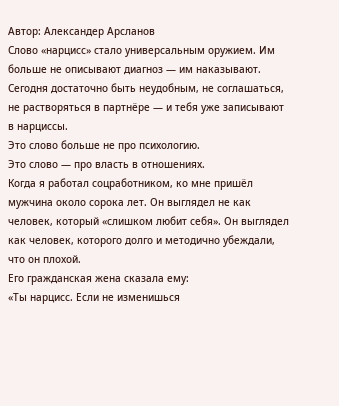Автор: Александер Арсланов
Слово «нарцисс» стало универсальным оружием. Им больше не описывают диагноз — им наказывают. Сегодня достаточно быть неудобным, не соглашаться, не растворяться в партнёре — и тебя уже записывают в нарциссы.
Это слово больше не про психологию.
Это слово — про власть в отношениях.
Когда я работал соцработником, ко мне пришёл мужчина около сорока лет. Он выглядел не как человек, который «слишком любит себя». Он выглядел как человек, которого долго и методично убеждали, что он плохой.
Его гражданская жена сказала ему:
«Ты нарцисс. Если не изменишься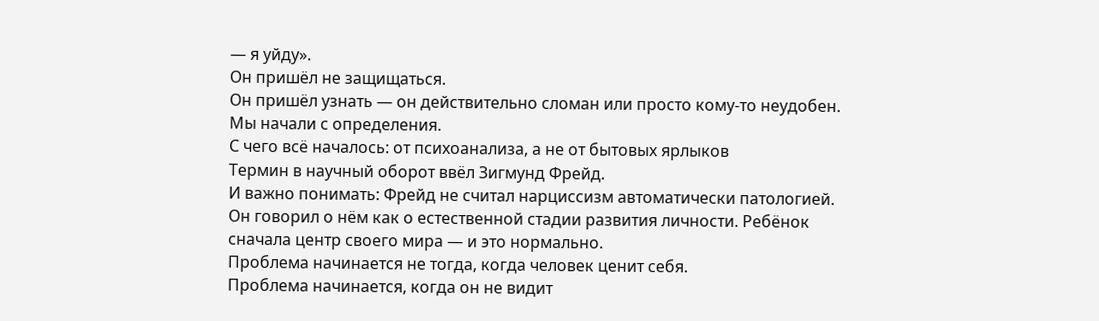— я уйду».
Он пришёл не защищаться.
Он пришёл узнать — он действительно сломан или просто кому-то неудобен.
Мы начали с определения.
С чего всё началось: от психоанализа, а не от бытовых ярлыков
Термин в научный оборот ввёл Зигмунд Фрейд.
И важно понимать: Фрейд не считал нарциссизм автоматически патологией. Он говорил о нём как о естественной стадии развития личности. Ребёнок сначала центр своего мира — и это нормально.
Проблема начинается не тогда, когда человек ценит себя.
Проблема начинается, когда он не видит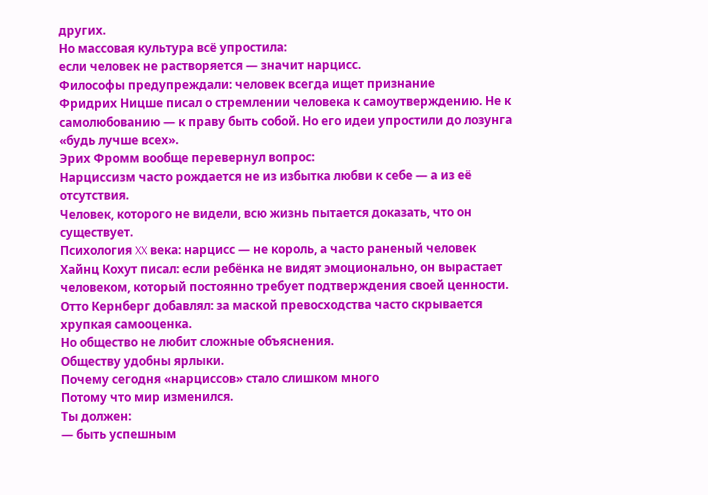других.
Но массовая культура всё упростила:
если человек не растворяется — значит нарцисс.
Философы предупреждали: человек всегда ищет признание
Фридрих Ницше писал о стремлении человека к самоутверждению. Не к самолюбованию — к праву быть собой. Но его идеи упростили до лозунга «будь лучше всех».
Эрих Фромм вообще перевернул вопрос:
Нарциссизм часто рождается не из избытка любви к себе — а из её отсутствия.
Человек, которого не видели, всю жизнь пытается доказать, что он существует.
Психология XX века: нарцисс — не король, а часто раненый человек
Хайнц Кохут писал: если ребёнка не видят эмоционально, он вырастает человеком, который постоянно требует подтверждения своей ценности.
Отто Кернберг добавлял: за маской превосходства часто скрывается хрупкая самооценка.
Но общество не любит сложные объяснения.
Обществу удобны ярлыки.
Почему сегодня «нарциссов» стало слишком много
Потому что мир изменился.
Ты должен:
— быть успешным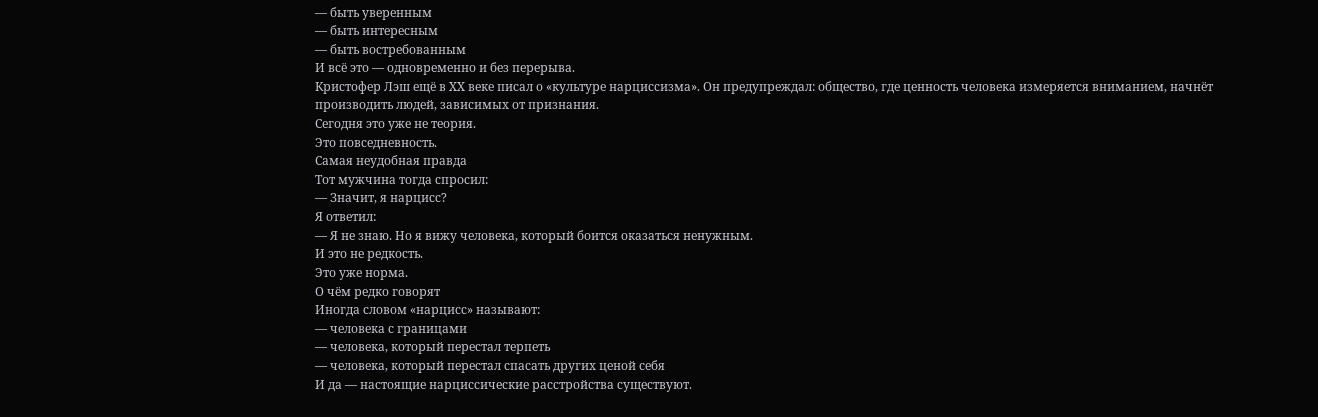— быть уверенным
— быть интересным
— быть востребованным
И всё это — одновременно и без перерыва.
Кристофер Лэш ещё в XX веке писал о «культуре нарциссизма». Он предупреждал: общество, где ценность человека измеряется вниманием, начнёт производить людей, зависимых от признания.
Сегодня это уже не теория.
Это повседневность.
Самая неудобная правда
Тот мужчина тогда спросил:
— Значит, я нарцисс?
Я ответил:
— Я не знаю. Но я вижу человека, который боится оказаться ненужным.
И это не редкость.
Это уже норма.
О чём редко говорят
Иногда словом «нарцисс» называют:
— человека с границами
— человека, который перестал терпеть
— человека, который перестал спасать других ценой себя
И да — настоящие нарциссические расстройства существуют.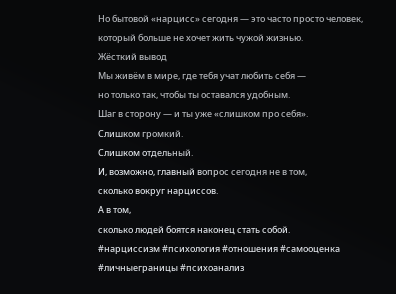Но бытовой «нарцисс» сегодня — это часто просто человек, который больше не хочет жить чужой жизнью.
Жёсткий вывод
Мы живём в мире, где тебя учат любить себя —
но только так, чтобы ты оставался удобным.
Шаг в сторону — и ты уже «слишком про себя».
Слишком громкий.
Слишком отдельный.
И, возможно, главный вопрос сегодня не в том,
сколько вокруг нарциссов.
А в том,
сколько людей боятся наконец стать собой.
#нарциссизм #психология #отношения #самооценка #личныеграницы #психоанализ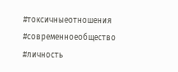#токсичныеотношения #современноеобщество #личность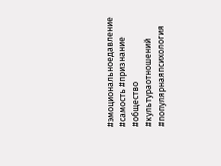#эмоциональноедавление #самость #признание #общество #культураотношений #популярнаяпсихология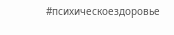#психическоездоровье